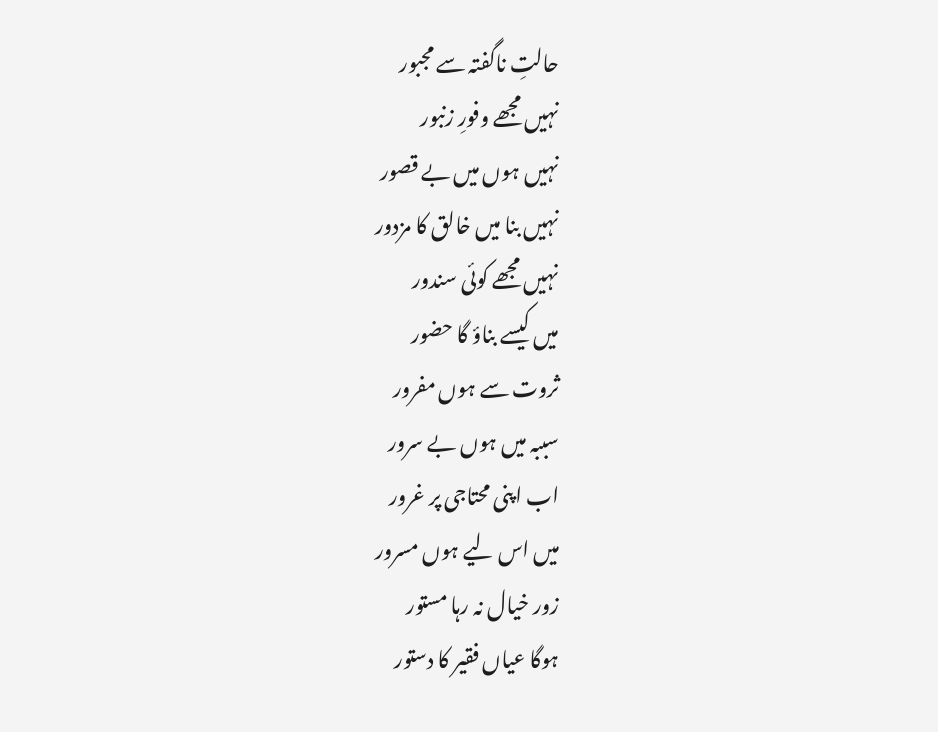حالتِ ناگفتہ سے مجبور
نہیں مجھے وفورِ زنبور
نہیں ہوں میں بے قصور
نہیں بنا میں خالق کا مزدور
نہیں مجھے کوئی سندور
میں کیسے بناؤ گا حضور
ثروت سے ہوں مفرور
سببہ میں ہوں بے سرور
اب اپنی محتاجی پر غرور
میں اس لیے ہوں مسرور
زور خیال نہ رہا مستور
ہوگا عیاں فقیر کا دستور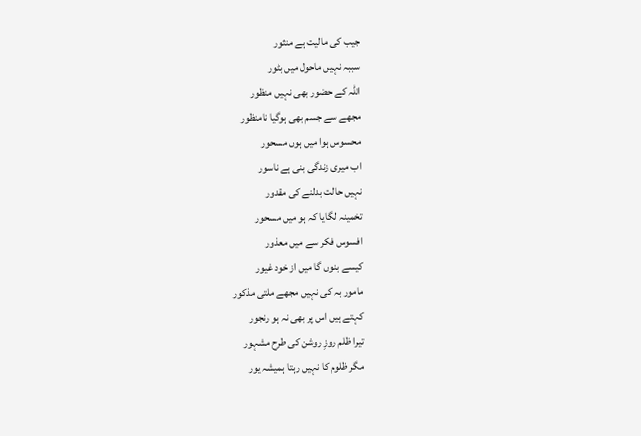جیب کی مالیت ہے منثور
سببہ نہیں ماحول میں بٹور
اللہ کے حضور بھی نہیں منظور
مجھے سے جسم بھی ہوگیا نامنظور
محسوس ہوا میں ہوں مسحور
اب میری زندگی بنی ہے ناسور
نہیں حالت بدلنے کی مقدور
تخمینہ لگایا کہ ہو میں مسحور
افسوس فکر سے میں معذور
کیسے بنوں گا میں از خود غیور
مامور بہ کی نہیں مجھے ملتی مذکور
کہتے ہیں اس پر بھی نہ ہو رنجور
تیرا ظلم روزِ روشن کی طرح مشہور
مگر ظلوم کا نہیں رہتا ہمیشہ یور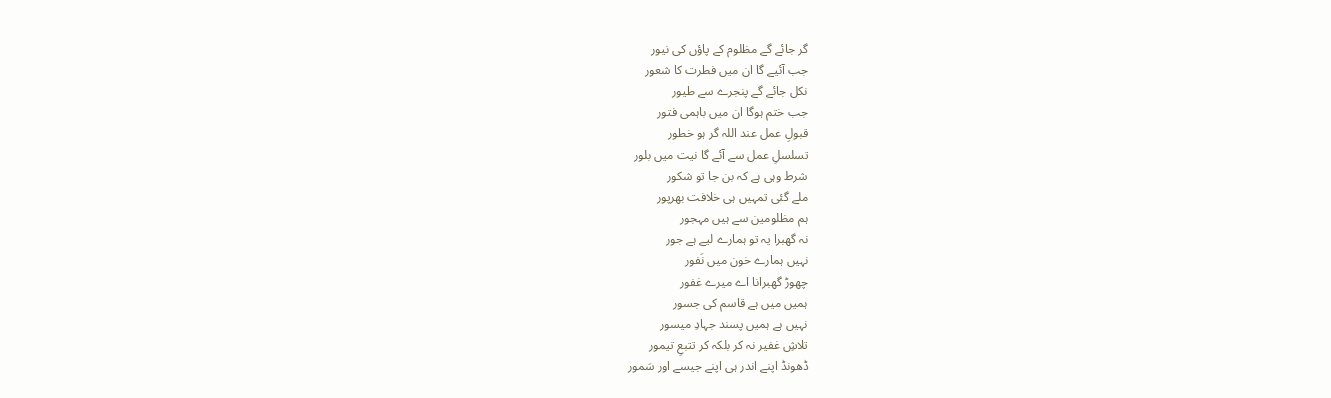گر جائے گے مظلوم کے پاؤں کی نیور
جب آئیے گا ان میں فطرت کا شعور
نکل جائے گے پنجرے سے طیور
جب ختم ہوگا ان میں باہمی فتور
قبولِ عمل عند اللہ گر ہو خطور
تسلسلِ عمل سے آئے گا نیت میں بلور
شرط وہی ہے کہ بن جا تو شکور
ملے گئی تمہیں ہی خلافت بھرپور
ہم مظلومین سے ہیں مہجور
نہ گھبرا یہ تو ہمارے لیے ہے جور
نہیں ہمارے خون میں نَفور
چھوڑ گھبرانا اے میرے غفور
ہمیں میں ہے قاسم کی جسور
نہیں ہے ہمیں پسند جہادِ میسور
تلاشِ غفیر نہ کر بلکہ کر تتبعِ تیمور
ڈھونڈ اپنے اندر ہی اپنے جیسے اور سَمور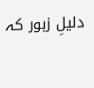دلیلِ زبور کہ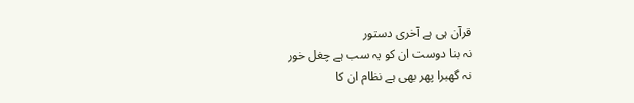قرآن ہی ہے آخری دستور
نہ بنا دوست ان کو یہ سب ہے چغل خور
نہ گھبرا پھر بھی ہے نظام ان کا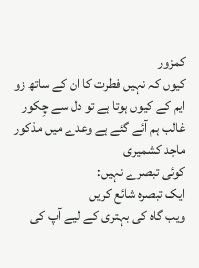کمزور
کیوں کہ نہیں فطرت کا ان کے ساتھ زو
ایم کے کیوں ہوتا ہے تو دل سے چِکور
غالب ہم آئے گئے ہے وعدے میں مذکور
ماجد کشمیری
کوئی تبصرے نہیں:
ایک تبصرہ شائع کریں
ویب گاہ کی بہتری کے لیے آپ کی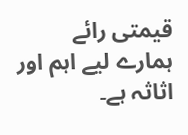قیمتی رائے ہمارے لیے اہم اور اثاثہ ہے۔